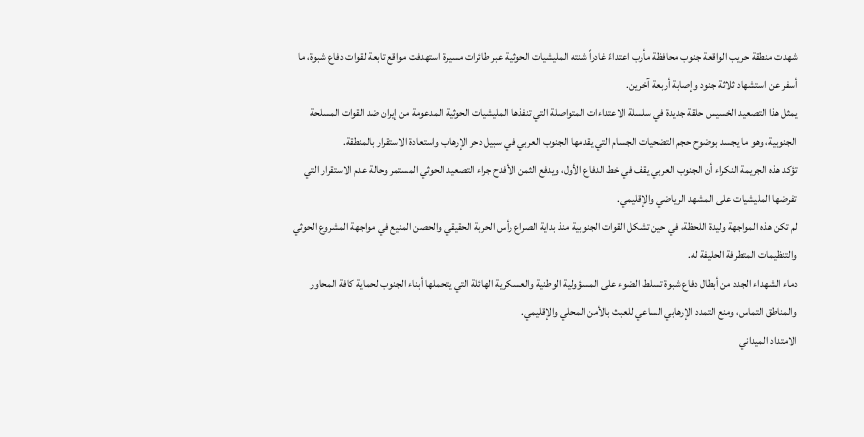شهدت منطقة حريب الواقعة جنوب محافظة مأرب اعتداءً غادراً شنته المليشيات الحوثية عبر طائرات مسيرة استهدفت مواقع تابعة لقوات دفاع شبوة، ما أسفر عن استشهاد ثلاثة جنود وإصابة أربعة آخرين.
يمثل هذا التصعيد الخسيس حلقة جديدة في سلسلة الاعتداءات المتواصلة التي تنفذها المليشيات الحوثية المدعومة من إيران ضد القوات المسلحة الجنوبية، وهو ما يجسد بوضوح حجم التضحيات الجسام التي يقدمها الجنوب العربي في سبيل دحر الإرهاب واستعادة الاستقرار بالمنطقة.
تؤكد هذه الجريمة النكراء أن الجنوب العربي يقف في خط الدفاع الأول، ويدفع الثمن الأفدح جراء التصعيد الحوثي المستمر وحالة عدم الاستقرار التي تفرضها المليشيات على المشهد الرياضي والإقليمي.
لم تكن هذه المواجهة وليدة اللحظة، في حين تشكل القوات الجنوبية منذ بداية الصراع رأس الحربة الحقيقي والحصن المنيع في مواجهة المشروع الحوثي والتنظيمات المتطرفة الحليفة له.
دماء الشهداء الجدد من أبطال دفاع شبوة تسلط الضوء على المسؤولية الوطنية والعسكرية الهائلة التي يتحملها أبناء الجنوب لحماية كافة المحاور والمناطق التماس، ومنع التمدد الإرهابي الساعي للعبث بالأمن المحلي والإقليمي.
الامتداد الميداني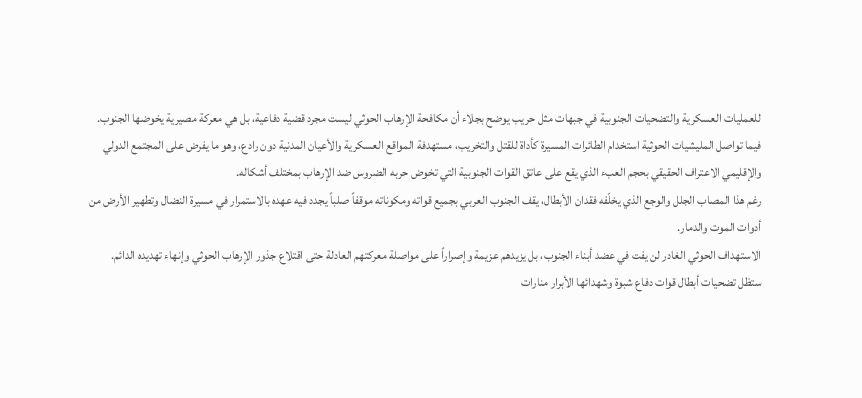للعمليات العسكرية والتضحيات الجنوبية في جبهات مثل حريب يوضح بجلاء أن مكافحة الإرهاب الحوثي ليست مجرد قضية دفاعية، بل هي معركة مصيرية يخوضها الجنوب.
فيما تواصل المليشيات الحوثية استخدام الطائرات المسيرة كأداة للقتل والتخريب، مستهدفة المواقع العسكرية والأعيان المدنية دون رادع، وهو ما يفرض على المجتمع الدولي والإقليمي الاعتراف الحقيقي بحجم العبء الذي يقع على عاتق القوات الجنوبية التي تخوض حربه الضروس ضد الإرهاب بمختلف أشكاله.
رغم هذا المصاب الجلل والوجع الذي يخلّفه فقدان الأبطال، يقف الجنوب العربي بجميع قواته ومكوناته موقفاً صلباً يجدد فيه عهده بالاستمرار في مسيرة النضال وتطهير الأرض من أدوات الموت والدمار.
الاستهداف الحوثي الغادر لن يفت في عضد أبناء الجنوب، بل يزيدهم عزيمة وإصراراً على مواصلة معركتهم العادلة حتى اقتلاع جذور الإرهاب الحوثي وإنهاء تهديده الدائم.
ستظل تضحيات أبطال قوات دفاع شبوة وشهدائها الأبرار منارات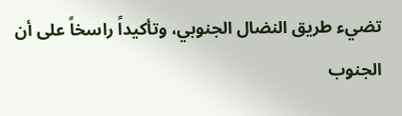تضيء طريق النضال الجنوبي، وتأكيداً راسخاً على أن الجنوب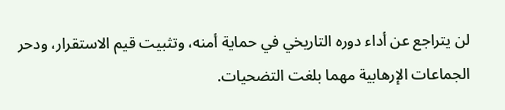لن يتراجع عن أداء دوره التاريخي في حماية أمنه، وتثبيت قيم الاستقرار، ودحر الجماعات الإرهابية مهما بلغت التضحيات.